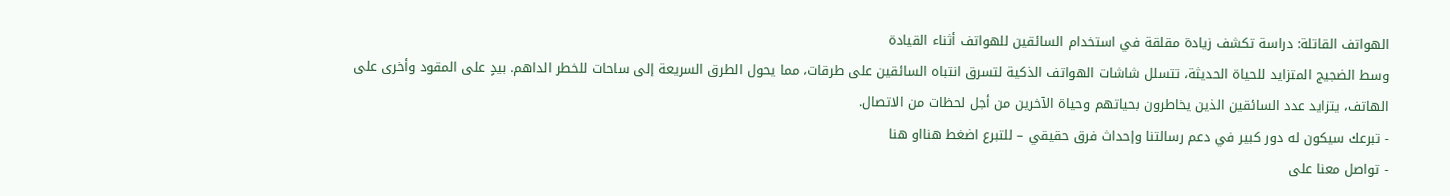الهواتف القاتلة: دراسة تكشف زيادة مقلقة في استخدام السائقين للهواتف أثناء القيادة
وسط الضجيج المتزايد للحياة الحديثة، تتسلل شاشات الهواتف الذكية لتسرق انتباه السائقين على طرقات، مما يحول الطرق السريعة إلى ساحات للخطر الداهم. بيدٍ على المقود وأخرى على الهاتف، يتزايد عدد السائقين الذين يخاطرون بحياتهم وحياة الآخرين من أجل لحظات من الاتصال.
- تبرعك سيكون له دور كبير في دعم رسالتنا وإحداث فرق حقيقي – للتبرع اضغط هنااو هنا
- تواصل معنا على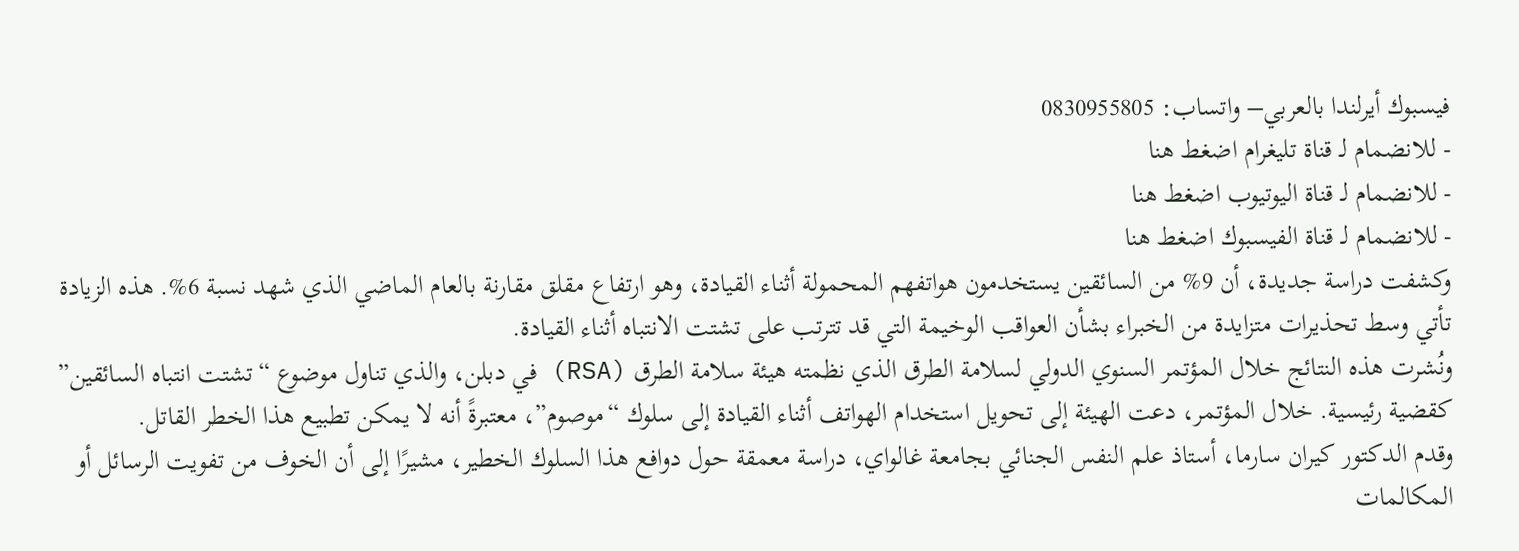فيسبوك أيرلندا بالعربي– واتساب: 0830955805
- للانضمام لـ قناة تليغرام اضغط هنا
- للانضمام لـ قناة اليوتيوب اضغط هنا
- للانضمام لـ قناة الفيسبوك اضغط هنا
وكشفت دراسة جديدة، أن 9% من السائقين يستخدمون هواتفهم المحمولة أثناء القيادة، وهو ارتفاع مقلق مقارنة بالعام الماضي الذي شهد نسبة 6%. هذه الزيادة تأتي وسط تحذيرات متزايدة من الخبراء بشأن العواقب الوخيمة التي قد تترتب على تشتت الانتباه أثناء القيادة.
ونُشرت هذه النتائج خلال المؤتمر السنوي الدولي لسلامة الطرق الذي نظمته هيئة سلامة الطرق (RSA) في دبلن، والذي تناول موضوع “تشتت انتباه السائقين” كقضية رئيسية. خلال المؤتمر، دعت الهيئة إلى تحويل استخدام الهواتف أثناء القيادة إلى سلوك “موصوم”، معتبرةً أنه لا يمكن تطبيع هذا الخطر القاتل.
وقدم الدكتور كيران سارما، أستاذ علم النفس الجنائي بجامعة غالواي، دراسة معمقة حول دوافع هذا السلوك الخطير، مشيرًا إلى أن الخوف من تفويت الرسائل أو المكالمات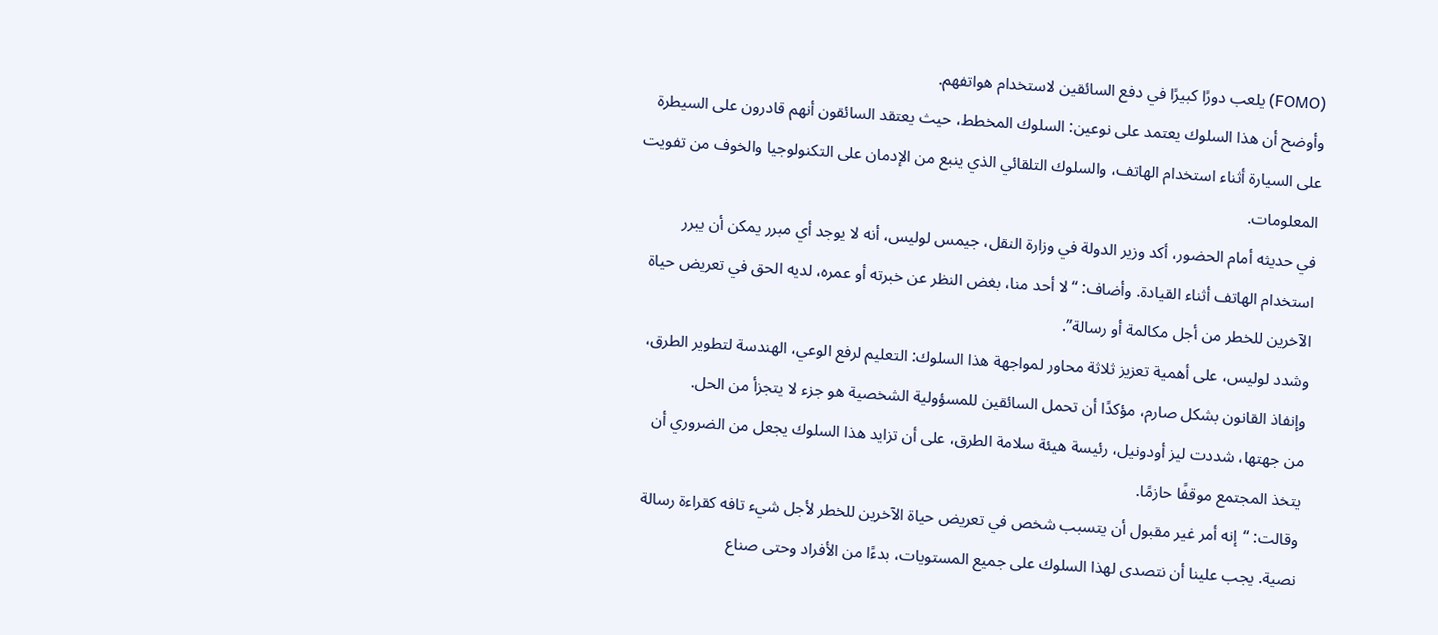(FOMO) يلعب دورًا كبيرًا في دفع السائقين لاستخدام هواتفهم.
وأوضح أن هذا السلوك يعتمد على نوعين: السلوك المخطط، حيث يعتقد السائقون أنهم قادرون على السيطرة على السيارة أثناء استخدام الهاتف، والسلوك التلقائي الذي ينبع من الإدمان على التكنولوجيا والخوف من تفويت المعلومات.
في حديثه أمام الحضور، أكد وزير الدولة في وزارة النقل، جيمس لوليس، أنه لا يوجد أي مبرر يمكن أن يبرر استخدام الهاتف أثناء القيادة. وأضاف: “لا أحد منا، بغض النظر عن خبرته أو عمره، لديه الحق في تعريض حياة الآخرين للخطر من أجل مكالمة أو رسالة”.
وشدد لوليس، على أهمية تعزيز ثلاثة محاور لمواجهة هذا السلوك: التعليم لرفع الوعي، الهندسة لتطوير الطرق، وإنفاذ القانون بشكل صارم، مؤكدًا أن تحمل السائقين للمسؤولية الشخصية هو جزء لا يتجزأ من الحل.
من جهتها، شددت ليز أودونيل، رئيسة هيئة سلامة الطرق، على أن تزايد هذا السلوك يجعل من الضروري أن يتخذ المجتمع موقفًا حازمًا.
وقالت: “إنه أمر غير مقبول أن يتسبب شخص في تعريض حياة الآخرين للخطر لأجل شيء تافه كقراءة رسالة نصية. يجب علينا أن نتصدى لهذا السلوك على جميع المستويات، بدءًا من الأفراد وحتى صناع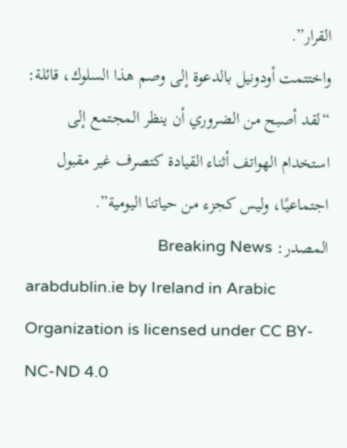القرار”.
واختتمت أودونيل بالدعوة إلى وصم هذا السلوك، قائلة: “لقد أصبح من الضروري أن ينظر المجتمع إلى استخدام الهواتف أثناء القيادة كتصرف غير مقبول اجتماعيًا، وليس كجزء من حياتنا اليومية”.
المصدر: Breaking News
arabdublin.ie by Ireland in Arabic Organization is licensed under CC BY-NC-ND 4.0